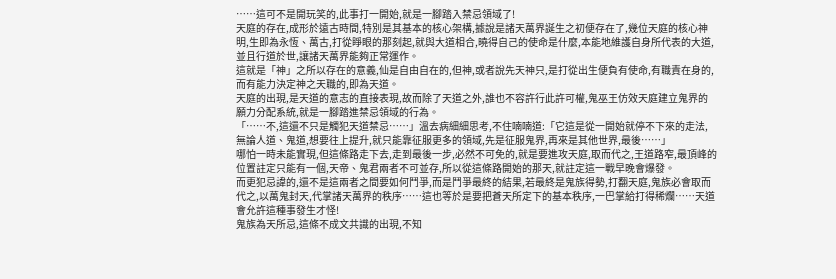……這可不是開玩笑的,此事打一開始,就是一腳踏入禁忌領域了!
天庭的存在,成形於遠古時間,特別是其基本的核心架構,據說是諸天萬界誕生之初便存在了,幾位天庭的核心神明,生即為永恆、萬古,打從睜眼的那刻起,就與大道相合,曉得自己的使命是什麼,本能地維護自身所代表的大道,並且行道於世,讓諸天萬界能夠正常運作。
這就是「神」之所以存在的意義,仙是自由自在的,但神,或者說先天神只,是打從出生便負有使命,有職責在身的,而有能力決定神之天職的,即為天道。
天庭的出現,是天道的意志的直接表現,故而除了天道之外,誰也不容許行此許可權,鬼巫王仿效天庭建立鬼界的願力分配系統,就是一腳踏進禁忌領域的行為。
「……不,這還不只是觸犯天道禁忌……」溫去病細細思考,不住喃喃道:「它這是從一開始就停不下來的走法,無論人道、鬼道,想要往上提升,就只能靠征服更多的領域,先是征服鬼界,再來是其他世界,最後……」
哪怕一時未能實現,但這條路走下去,走到最後一步,必然不可免的,就是要進攻天庭,取而代之,王道路窄,最頂峰的位置註定只能有一個,天帝、鬼君兩者不可並存,所以從這條路開始的那天,就註定這一戰早晚會爆發。
而更犯忌諱的,還不是這兩者之間要如何鬥爭,而是鬥爭最終的結果,若最終是鬼族得勢,打翻天庭,鬼族必會取而代之,以萬鬼封天,代掌諸天萬界的秩序……這也等於是要把蒼天所定下的基本秩序,一巴掌給打得稀爛……天道會允許這種事發生才怪!
鬼族為天所忌,這條不成文共識的出現,不知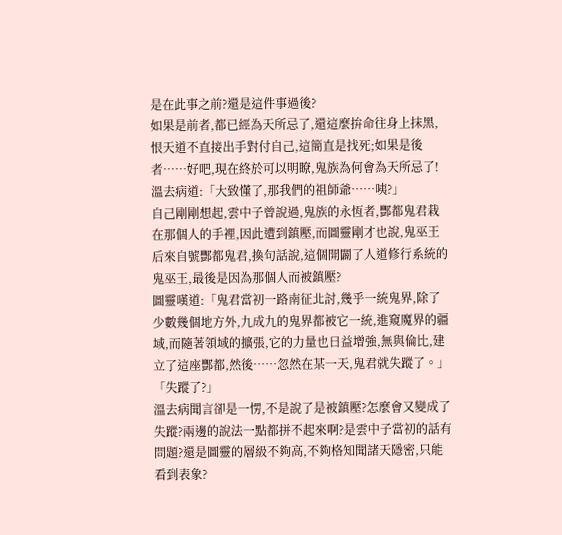是在此事之前?還是這件事過後?
如果是前者,都已經為天所忌了,還這麼拚命往身上抹黑,恨天道不直接出手對付自己,這簡直是找死;如果是後者……好吧,現在終於可以明瞭,鬼族為何會為天所忌了!
溫去病道:「大致懂了,那我們的祖師爺……咦?」
自己剛剛想起,雲中子曾說過,鬼族的永恆者,酆都鬼君栽在那個人的手裡,因此遭到鎮壓,而圖靈剛才也說,鬼巫王后來自號酆都鬼君,換句話說,這個開闢了人道修行系統的鬼巫王,最後是因為那個人而被鎮壓?
圖靈嘆道:「鬼君當初一路南征北討,幾乎一統鬼界,除了少數幾個地方外,九成九的鬼界都被它一統,進窺魔界的疆域,而隨著領域的擴張,它的力量也日益增強,無與倫比,建立了這座酆都,然後……忽然在某一天,鬼君就失蹤了。」
「失蹤了?」
溫去病聞言卻是一愣,不是說了是被鎮壓?怎麼會又變成了失蹤?兩邊的說法一點都拼不起來啊?是雲中子當初的話有問題?還是圖靈的層級不夠高,不夠格知聞諸天隱密,只能看到表象?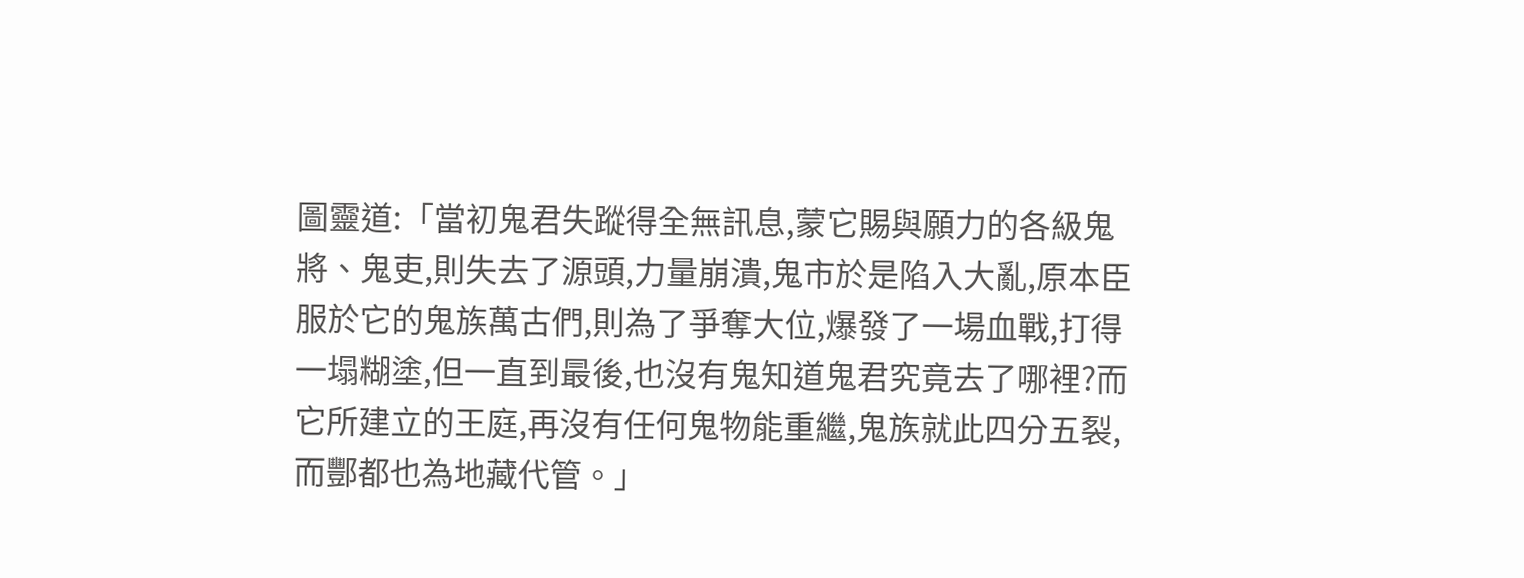圖靈道:「當初鬼君失蹤得全無訊息,蒙它賜與願力的各級鬼將、鬼吏,則失去了源頭,力量崩潰,鬼市於是陷入大亂,原本臣服於它的鬼族萬古們,則為了爭奪大位,爆發了一場血戰,打得一塌糊塗,但一直到最後,也沒有鬼知道鬼君究竟去了哪裡?而它所建立的王庭,再沒有任何鬼物能重繼,鬼族就此四分五裂,而酆都也為地藏代管。」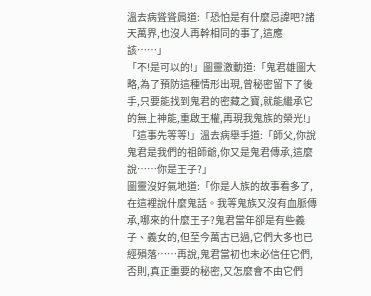溫去病聳聳肩道:「恐怕是有什麼忌諱吧?諸天萬界,也沒人再幹相同的事了,這應該……」
「不!是可以的!」圖靈激動道:「鬼君雄圖大略,為了預防這種情形出現,曾秘密留下了後手,只要能找到鬼君的密藏之寶,就能繼承它的無上神能,重啟王權,再現我鬼族的榮光!」
「這事先等等!」溫去病舉手道:「師父,你說鬼君是我們的祖師爺,你又是鬼君傳承,這麼說……你是王子?」
圖靈沒好氣地道:「你是人族的故事看多了,在這裡說什麼鬼話。我等鬼族又沒有血脈傳承,哪來的什麼王子?鬼君當年卻是有些義子、義女的,但至今萬古已過,它們大多也已經殞落……再說,鬼君當初也未必信任它們,否則,真正重要的秘密,又怎麼會不由它們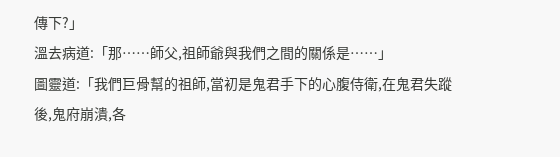傳下?」
溫去病道:「那……師父,祖師爺與我們之間的關係是……」
圖靈道:「我們巨骨幫的祖師,當初是鬼君手下的心腹侍衛,在鬼君失蹤後,鬼府崩潰,各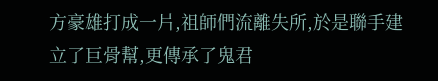方豪雄打成一片,祖師們流離失所,於是聯手建立了巨骨幫,更傳承了鬼君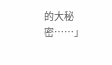的大秘密……」